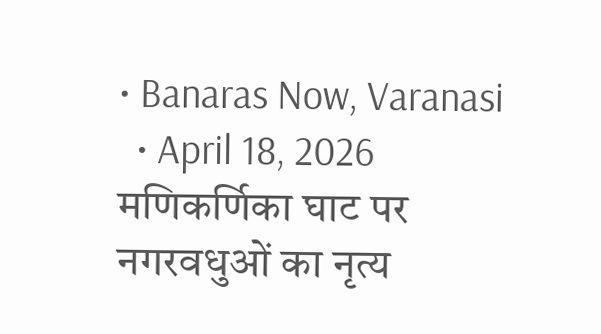• Banaras Now, Varanasi
  • April 18, 2026
मणिकर्णिका घाट पर नगरवधुओं का नृत्य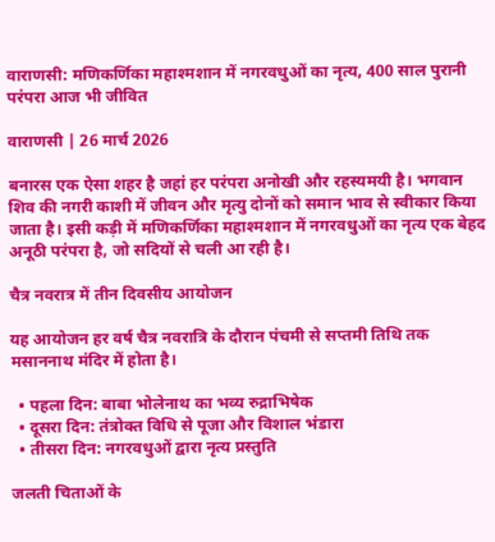वाराणसी: मणिकर्णिका महाश्मशान में नगरवधुओं का नृत्य, 400 साल पुरानी परंपरा आज भी जीवित

वाराणसी | 26 मार्च 2026

बनारस एक ऐसा शहर है जहां हर परंपरा अनोखी और रहस्यमयी है। भगवान शिव की नगरी काशी में जीवन और मृत्यु दोनों को समान भाव से स्वीकार किया जाता है। इसी कड़ी में मणिकर्णिका महाश्मशान में नगरवधुओं का नृत्य एक बेहद अनूठी परंपरा है, जो सदियों से चली आ रही है।

चैत्र नवरात्र में तीन दिवसीय आयोजन

यह आयोजन हर वर्ष चैत्र नवरात्रि के दौरान पंचमी से सप्तमी तिथि तक मसाननाथ मंदिर में होता है।

  • पहला दिन: बाबा भोलेनाथ का भव्य रुद्राभिषेक
  • दूसरा दिन: तंत्रोक्त विधि से पूजा और विशाल भंडारा
  • तीसरा दिन: नगरवधुओं द्वारा नृत्य प्रस्तुति

जलती चिताओं के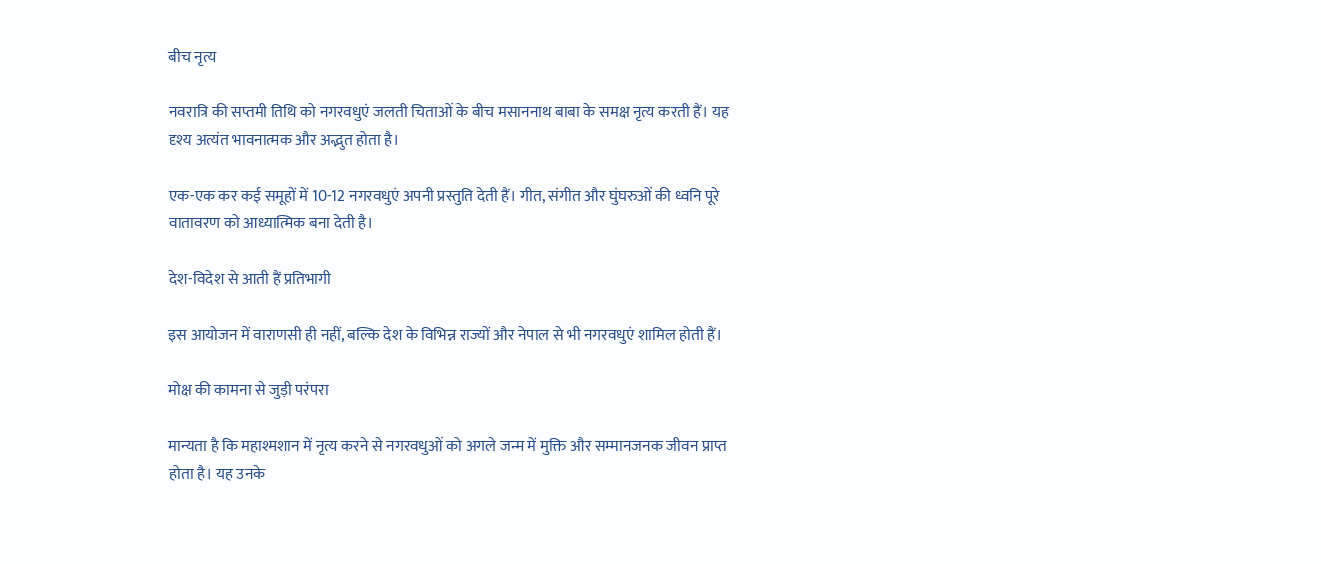बीच नृत्य

नवरात्रि की सप्तमी तिथि को नगरवधुएं जलती चिताओं के बीच मसाननाथ बाबा के समक्ष नृत्य करती हैं। यह दृश्य अत्यंत भावनात्मक और अद्भुत होता है।

एक-एक कर कई समूहों में 10-12 नगरवधुएं अपनी प्रस्तुति देती हैं। गीत, संगीत और घुंघरुओं की ध्वनि पूरे वातावरण को आध्यात्मिक बना देती है।

देश-विदेश से आती हैं प्रतिभागी

इस आयोजन में वाराणसी ही नहीं, बल्कि देश के विभिन्न राज्यों और नेपाल से भी नगरवधुएं शामिल होती हैं।

मोक्ष की कामना से जुड़ी परंपरा

मान्यता है कि महाश्मशान में नृत्य करने से नगरवधुओं को अगले जन्म में मुक्ति और सम्मानजनक जीवन प्राप्त होता है। यह उनके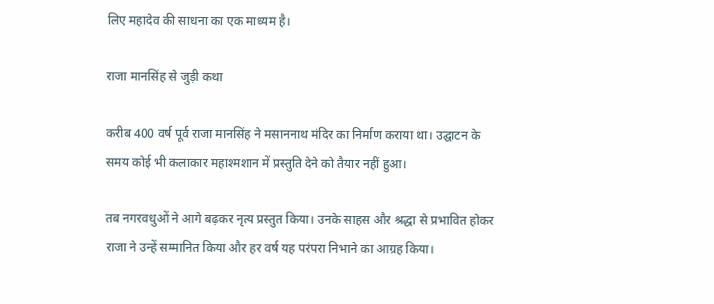लिए महादेव की साधना का एक माध्यम है।

राजा मानसिंह से जुड़ी कथा

करीब 400 वर्ष पूर्व राजा मानसिंह ने मसाननाथ मंदिर का निर्माण कराया था। उद्घाटन के समय कोई भी कलाकार महाश्मशान में प्रस्तुति देने को तैयार नहीं हुआ।

तब नगरवधुओं ने आगे बढ़कर नृत्य प्रस्तुत किया। उनके साहस और श्रद्धा से प्रभावित होकर राजा ने उन्हें सम्मानित किया और हर वर्ष यह परंपरा निभाने का आग्रह किया।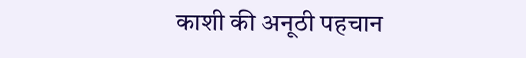काशी की अनूठी पहचान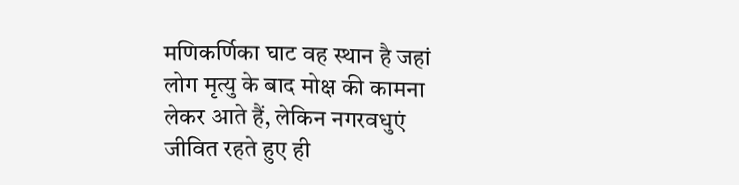मणिकर्णिका घाट वह स्थान है जहां लोग मृत्यु के बाद मोक्ष की कामना लेकर आते हैं, लेकिन नगरवधुएं जीवित रहते हुए ही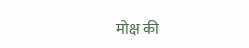मोक्ष की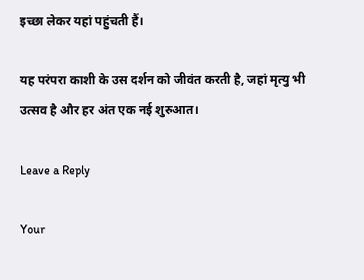इच्छा लेकर यहां पहुंचती हैं।

यह परंपरा काशी के उस दर्शन को जीवंत करती है, जहां मृत्यु भी उत्सव है और हर अंत एक नई शुरुआत।

Leave a Reply

Your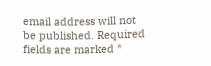email address will not be published. Required fields are marked *